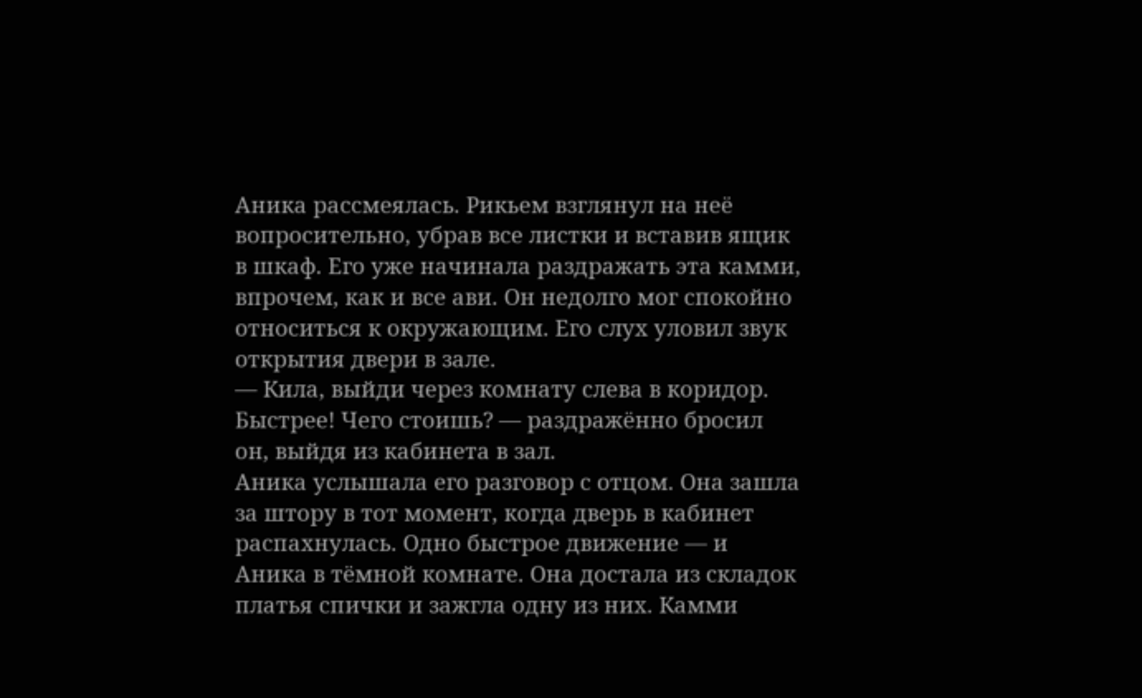Аника рассмеялась. Рикьем взглянул на неё вопросительно, убрав все листки и вставив ящик в шкаф. Его уже начинала раздражать эта камми, впрочем, как и все ави. Он недолго мог спокойно относиться к окружающим. Его слух уловил звук открытия двери в зале.
— Кила, выйди через комнату слева в коридор. Быстрее! Чего стоишь? — раздражённо бросил он, выйдя из кабинета в зал.
Аника услышала его разговор с отцом. Она зашла за штору в тот момент, когда дверь в кабинет распахнулась. Одно быстрое движение — и Аника в тёмной комнате. Она достала из складок платья спички и зажгла одну из них. Камми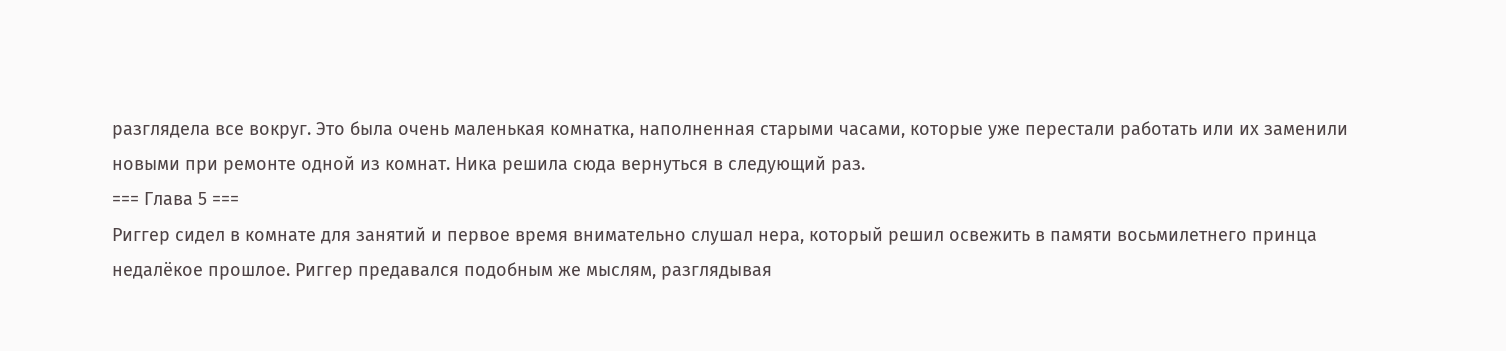разглядела все вокруг. Это была очень маленькая комнатка, наполненная старыми часами, которые уже перестали работать или их заменили новыми при ремонте одной из комнат. Ника решила сюда вернуться в следующий раз.
=== Глава 5 ===
Риггер сидел в комнате для занятий и первое время внимательно слушал нера, который решил освежить в памяти восьмилетнего принца недалёкое прошлое. Риггер предавался подобным же мыслям, разглядывая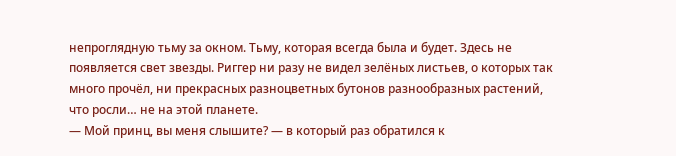непроглядную тьму за окном. Тьму, которая всегда была и будет. Здесь не появляется свет звезды. Риггер ни разу не видел зелёных листьев, о которых так много прочёл, ни прекрасных разноцветных бутонов разнообразных растений, что росли… не на этой планете.
— Мой принц, вы меня слышите? — в который раз обратился к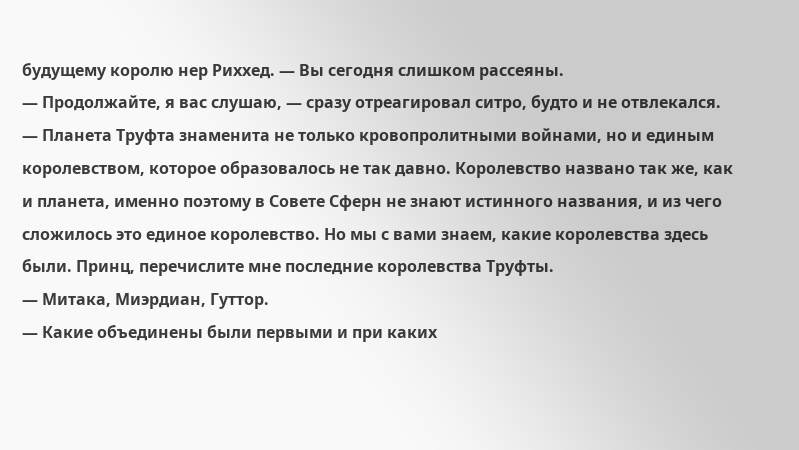будущему королю нер Риххед. — Вы сегодня слишком рассеяны.
— Продолжайте, я вас слушаю, — сразу отреагировал ситро, будто и не отвлекался.
— Планета Труфта знаменита не только кровопролитными войнами, но и единым королевством, которое образовалось не так давно. Королевство названо так же, как и планета, именно поэтому в Совете Сферн не знают истинного названия, и из чего сложилось это единое королевство. Но мы с вами знаем, какие королевства здесь были. Принц, перечислите мне последние королевства Труфты.
— Митака, Миэрдиан, Гуттор.
— Какие объединены были первыми и при каких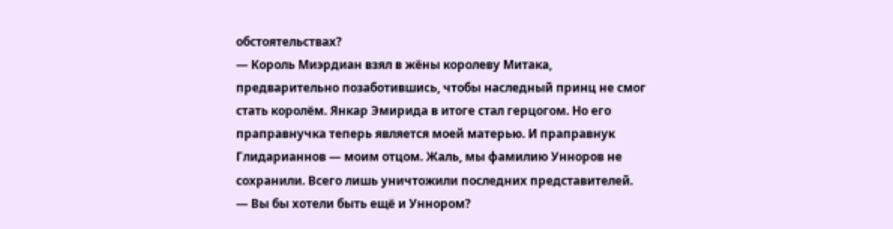обстоятельствах?
— Король Миэрдиан взял в жёны королеву Митака, предварительно позаботившись, чтобы наследный принц не смог стать королём. Янкар Эмирида в итоге стал герцогом. Но его праправнучка теперь является моей матерью. И праправнук Глидарианнов — моим отцом. Жаль, мы фамилию Унноров не сохранили. Всего лишь уничтожили последних представителей.
— Вы бы хотели быть ещё и Уннором?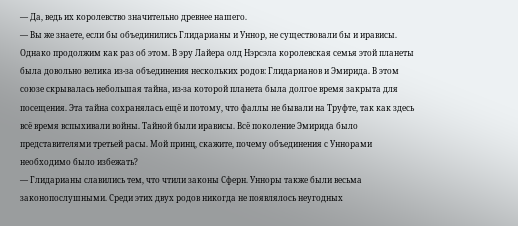— Да, ведь их королевство значительно древнее нашего.
— Вы же знаете, если бы объединились Глидарианы и Уннор, не существовали бы и ирависы. Однако продолжим как раз об этом. В эру Лайера олд Нэрсэла королевская семья этой планеты была довольно велика из-за объединения нескольких родов: Глидарианов и Эмирида. В этом союзе скрывалась небольшая тайна, из-за которой планета была долгое время закрыта для посещения. Эта тайна сохранялась ещё и потому, что фаллы не бывали на Труфте, так как здесь всё время вспыхивали войны. Тайной были ирависы. Всё поколение Эмирида было представителями третьей расы. Мой принц, скажите, почему объединения с Уннорами необходимо было избежать?
— Глидарианы славились тем, что чтили законы Сферн. Унноры также были весьма законопослушными. Среди этих двух родов никогда не появлялось неугодных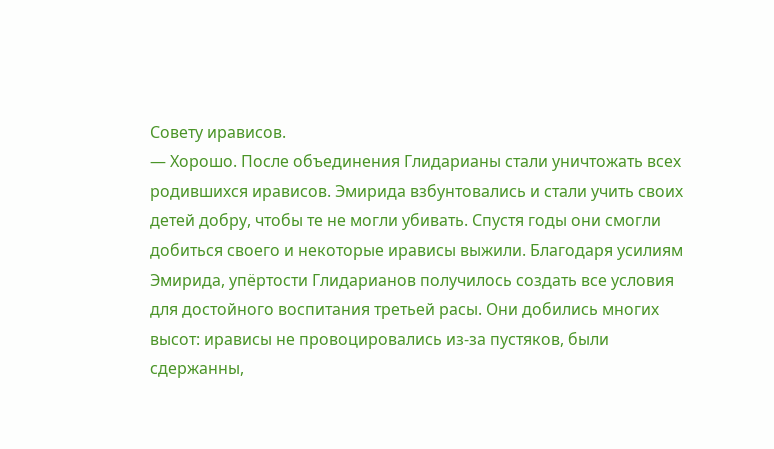Совету ирависов.
— Хорошо. После объединения Глидарианы стали уничтожать всех родившихся ирависов. Эмирида взбунтовались и стали учить своих детей добру, чтобы те не могли убивать. Спустя годы они смогли добиться своего и некоторые ирависы выжили. Благодаря усилиям Эмирида, упёртости Глидарианов получилось создать все условия для достойного воспитания третьей расы. Они добились многих высот: ирависы не провоцировались из-за пустяков, были сдержанны,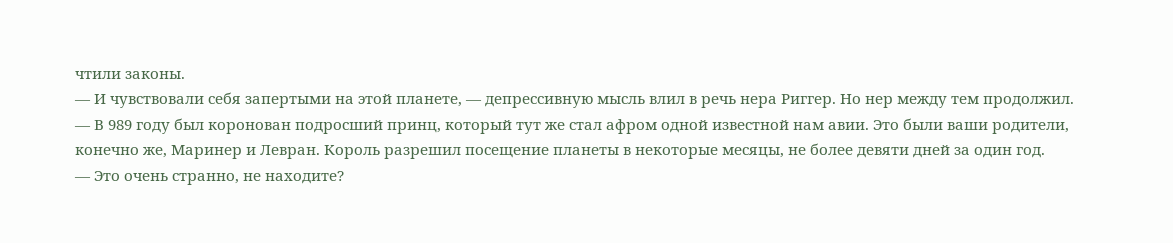чтили законы.
— И чувствовали себя запертыми на этой планете, — депрессивную мысль влил в речь нера Риггер. Но нер между тем продолжил.
— В 989 году был коронован подросший принц, который тут же стал афром одной известной нам авии. Это были ваши родители, конечно же, Маринер и Левран. Король разрешил посещение планеты в некоторые месяцы, не более девяти дней за один год.
— Это очень странно, не находите?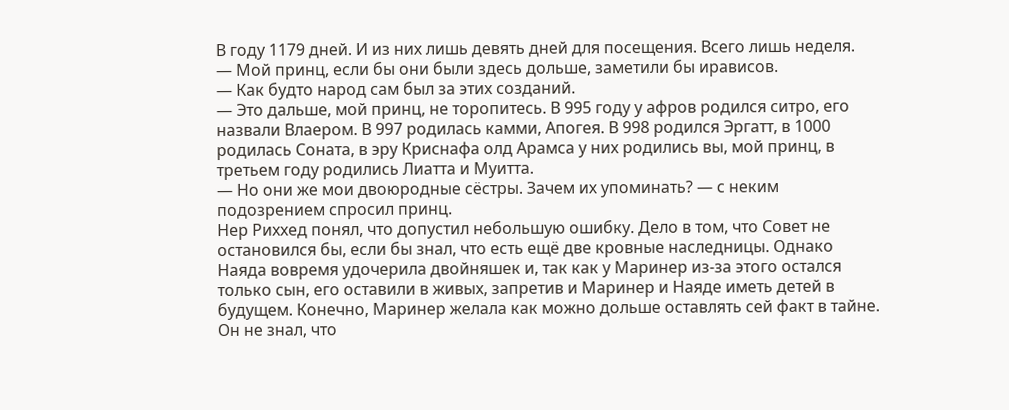В году 1179 дней. И из них лишь девять дней для посещения. Всего лишь неделя.
— Мой принц, если бы они были здесь дольше, заметили бы ирависов.
— Как будто народ сам был за этих созданий.
— Это дальше, мой принц, не торопитесь. В 995 году у афров родился ситро, его назвали Влаером. В 997 родилась камми, Апогея. В 998 родился Эргатт, в 1000 родилась Соната, в эру Криснафа олд Арамса у них родились вы, мой принц, в третьем году родились Лиатта и Муитта.
— Но они же мои двоюродные сёстры. Зачем их упоминать? — с неким подозрением спросил принц.
Нер Риххед понял, что допустил небольшую ошибку. Дело в том, что Совет не остановился бы, если бы знал, что есть ещё две кровные наследницы. Однако Наяда вовремя удочерила двойняшек и, так как у Маринер из-за этого остался только сын, его оставили в живых, запретив и Маринер и Наяде иметь детей в будущем. Конечно, Маринер желала как можно дольше оставлять сей факт в тайне. Он не знал, что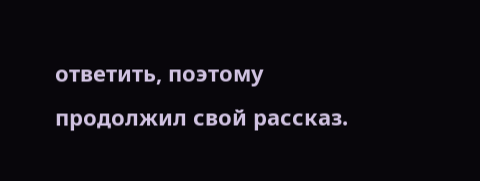ответить, поэтому продолжил свой рассказ.